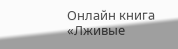Онлайн книга «Лживые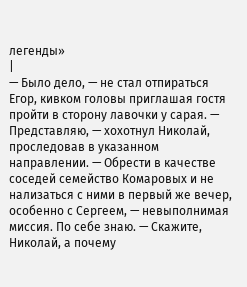легенды»
|
— Было дело, — не стал отпираться Егор, кивком головы приглашая гостя пройти в сторону лавочки у сарая. — Представляю, — хохотнул Николай, проследовав в указанном направлении. — Обрести в качестве соседей семейство Комаровых и не нализаться с ними в первый же вечер, особенно с Сергеем, — невыполнимая миссия. По себе знаю. — Скажите, Николай, а почему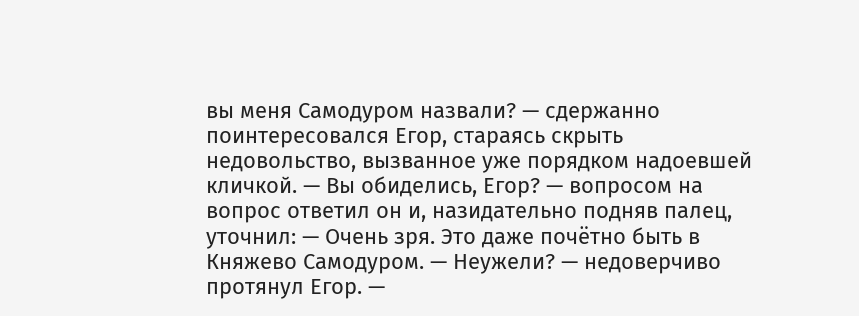вы меня Самодуром назвали? — сдержанно поинтересовался Егор, стараясь скрыть недовольство, вызванное уже порядком надоевшей кличкой. — Вы обиделись, Егор? — вопросом на вопрос ответил он и, назидательно подняв палец, уточнил: — Очень зря. Это даже почётно быть в Княжево Самодуром. — Неужели? — недоверчиво протянул Егор. —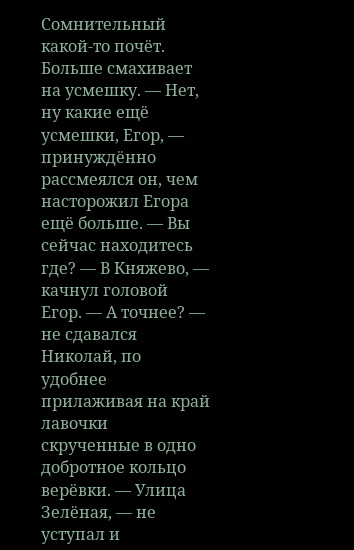Сомнительный какой-то почёт. Больше смахивает на усмешку. — Нет, ну какие ещё усмешки, Егор, — принуждённо рассмеялся он, чем насторожил Егора ещё больше. — Вы сейчас находитесь где? — В Княжево, — качнул головой Егор. — А точнее? — не сдавался Николай, по удобнее прилаживая на край лавочки скрученные в одно добротное кольцо верёвки. — Улица Зелёная, — не уступал и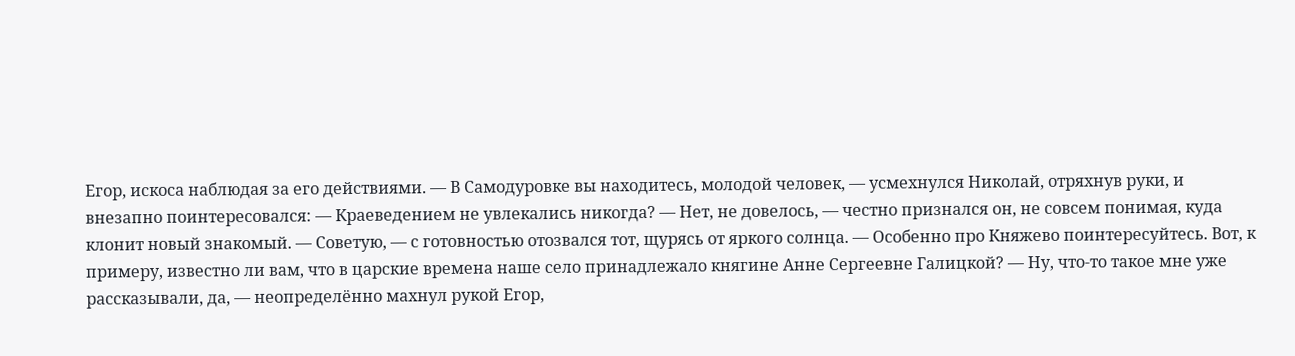Егор, искоса наблюдая за его действиями. — В Самодуровке вы находитесь, молодой человек, — усмехнулся Николай, отряхнув руки, и внезапно поинтересовался: — Краеведением не увлекались никогда? — Нет, не довелось, — честно признался он, не совсем понимая, куда клонит новый знакомый. — Советую, — с готовностью отозвался тот, щурясь от яркого солнца. — Особенно про Княжево поинтересуйтесь. Вот, к примеру, известно ли вам, что в царские времена наше село принадлежало княгине Анне Сергеевне Галицкой? — Ну, что-то такое мне уже рассказывали, да, — неопределённо махнул рукой Егор,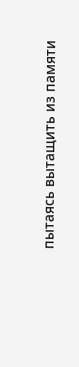пытаясь вытащить из памяти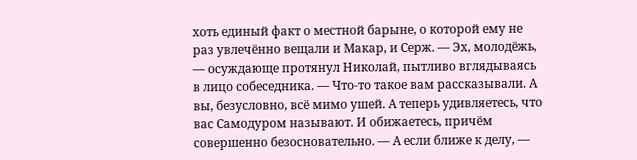хоть единый факт о местной барыне, о которой ему не раз увлечённо вещали и Макар, и Серж. — Эх, молодёжь, — осуждающе протянул Николай, пытливо вглядываясь в лицо собеседника. — Что-то такое вам рассказывали. А вы, безусловно, всё мимо ушей. А теперь удивляетесь, что вас Самодуром называют. И обижаетесь, причём совершенно безосновательно. — А если ближе к делу, —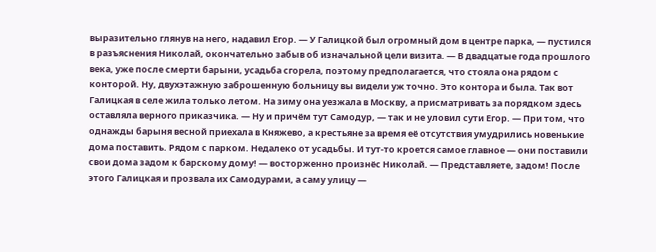выразительно глянув на него, надавил Егор. — У Галицкой был огромный дом в центре парка, — пустился в разъяснения Николай, окончательно забыв об изначальной цели визита. — В двадцатые года прошлого века, уже после смерти барыни, усадьба сгорела, поэтому предполагается, что стояла она рядом с конторой. Ну, двухэтажную заброшенную больницу вы видели уж точно. Это контора и была. Так вот Галицкая в селе жила только летом. На зиму она уезжала в Москву, а присматривать за порядком здесь оставляла верного приказчика. — Ну и причём тут Самодур, — так и не уловил сути Егор. — При том, что однажды барыня весной приехала в Княжево, а крестьяне за время её отсутствия умудрились новенькие дома поставить. Рядом с парком. Недалеко от усадьбы. И тут-то кроется самое главное — они поставили свои дома задом к барскому дому! — восторженно произнёс Николай. — Представляете, задом! После этого Галицкая и прозвала их Самодурами, а саму улицу —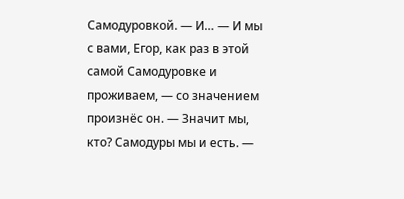Самодуровкой. — И… — И мы с вами, Егор, как раз в этой самой Самодуровке и проживаем, — со значением произнёс он. — Значит мы, кто? Самодуры мы и есть. —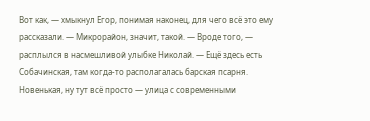Вот как, — хмыкнул Егор, понимая наконец, для чего всё это ему рассказали. — Микрорайон, значит, такой. — Вроде того, — расплылся в насмешливой улыбке Николай. — Ещё здесь есть Собачинская, там когда-то располагалась барская псарня. Новенькая, ну тут всё просто — улица с современными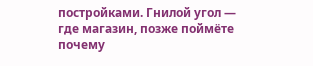постройками. Гнилой угол — где магазин, позже поймёте почему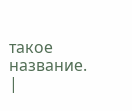такое название. |